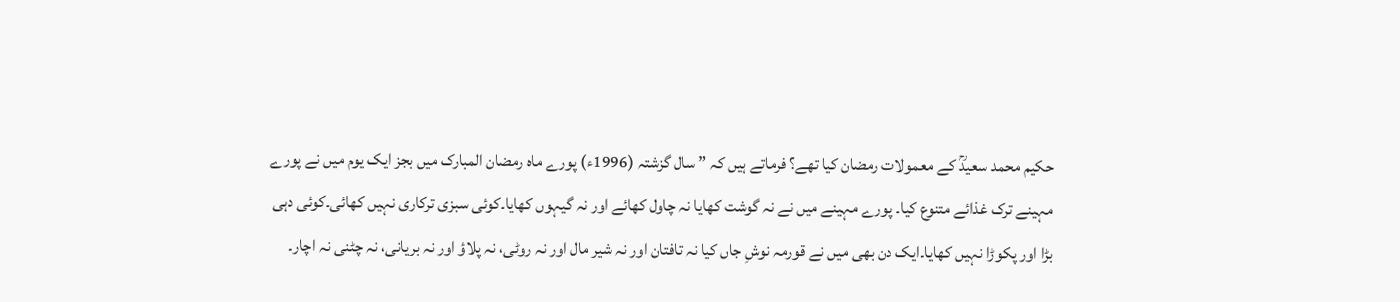حکیم محمد سعیدؒ کے معمولات رمضان کیا تھے؟ فرماتے ہیں کہ ” سال گزشتہ (1996ء) پورے ماہ رمضان المبارک میں بجز ایک یوم میں نے پورے مہینے ترک غذائے متنوع کیا۔ پورے مہینے میں نے نہ گوشت کھایا نہ چاول کھائے اور نہ گیہوں کھایا۔کوئی سبزی ترکاری نہیں کھائی۔کوئی دہی بڑا اور پکوڑا نہیں کھایا۔ایک دن بھی میں نے قورمہ نوشِ جاں کیا نہ تافتان اور نہ شیر مال اور نہ روٹی، نہ پلاؤ اور نہ بریانی، نہ چٹنی نہ اچار۔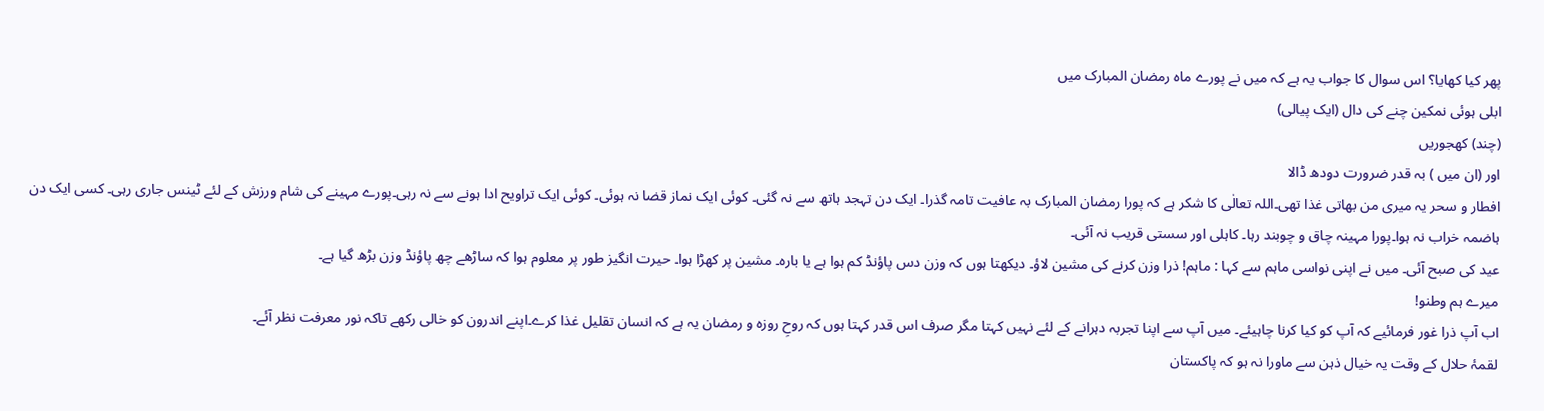پھر کیا کھایا؟ اس سوال کا جواب یہ ہے کہ میں نے پورے ماہ رمضان المبارک میں
ابلی ہوئی نمکین چنے کی دال (ایک پیالی)
(چند) کھجوریں
اور (ان میں ) بہ قدر ضرورت دودھ ڈالا
افطار و سحر یہ میری من بھاتی غذا تھی۔اللہ تعالٰی کا شکر ہے کہ پورا رمضان المبارک بہ عافیت تامہ گذرا۔ ایک دن تہجد ہاتھ سے نہ گئی۔ کوئی ایک نماز قضا نہ ہوئی۔ کوئی ایک تراویح ادا ہونے سے نہ رہی۔پورے مہینے کی شام ورزش کے لئے ٹینس جاری رہی۔ کسی ایک دن ہاضمہ خراب نہ ہوا۔پورا مہینہ چاق و چوبند رہا۔ کاہلی اور سستی قریب نہ آئی۔
عید کی صبح آئی۔ میں نے اپنی نواسی ماہم سے کہا : ماہم! ذرا وزن کرنے کی مشین لاؤ۔ دیکھتا ہوں کہ وزن دس پاؤنڈ کم ہوا ہے یا بارہ۔ مشین پر کھڑا ہوا۔ حیرت انگیز طور پر معلوم ہوا کہ ساڑھے چھ پاؤنڈ وزن بڑھ گیا ہے۔
میرے ہم وطنو!
اب آپ ذرا غور فرمائیے کہ آپ کو کیا کرنا چاہیئے۔ میں آپ سے اپنا تجربہ دہرانے کے لئے نہیں کہتا مگر صرف اس قدر کہتا ہوں کہ روحِ روزہ و رمضان یہ ہے کہ انسان تقلیل غذا کرے۔اپنے اندرون کو خالی رکھے تاکہ نور معرفت نظر آئے۔
لقمۂ حلال کے وقت یہ خیال ذہن سے ماورا نہ ہو کہ پاکستان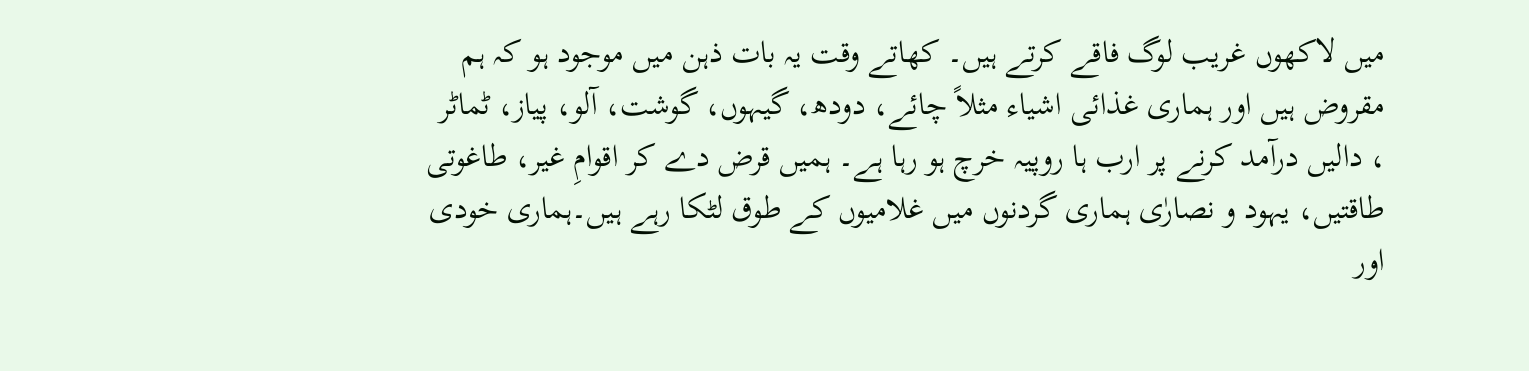میں لاکھوں غریب لوگ فاقے کرتے ہیں۔ کھاتے وقت یہ بات ذہن میں موجود ہو کہ ہم مقروض ہیں اور ہماری غذائی اشیاء مثلاً چائے، دودھ، گیہوں، گوشت، آلو، پیاز، ٹماٹر ، دالیں درآمد کرنے پر ارب ہا روپیہ خرچ ہو رہا ہے۔ ہمیں قرض دے کر اقوامِ غیر، طاغوتی طاقتیں، یہود و نصارٰی ہماری گردنوں میں غلامیوں کے طوق لٹکا رہے ہیں۔ہماری خودی اور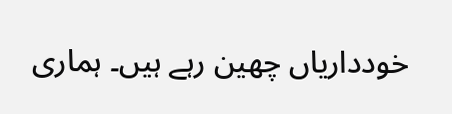خودداریاں چھین رہے ہیں۔ ہماری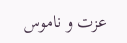عزت و ناموس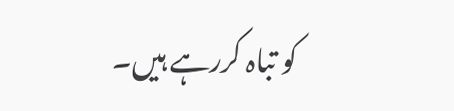کو تباہ کررہے ہیں۔